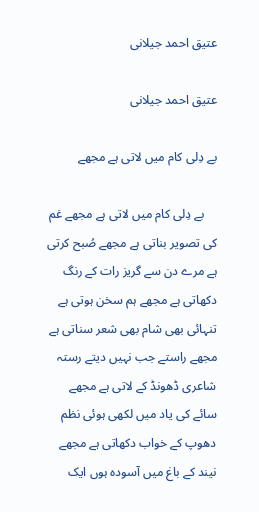عتیق احمد جیلانی

عتیق احمد جیلانی

بے دِلی کام میں لاتی ہے مجھے

    بے دِلی کام میں لاتی ہے مجھے غم کی تصویر بناتی ہے مجھے صُبح کرتی ہے مرے دن سے گریز رات کے رنگ دکھاتی ہے مجھے ہم سخن ہوتی ہے تنہائی بھی شام بھی شعر سناتی ہے مجھے راستے جب نہیں دیتے رستہ شاعری ڈھونڈ کے لاتی ہے مجھے سائے کی یاد میں لکھی ہوئی نظم دھوپ کے خواب دکھاتی ہے مجھے نیند کے باغ میں آسودہ ہوں ایک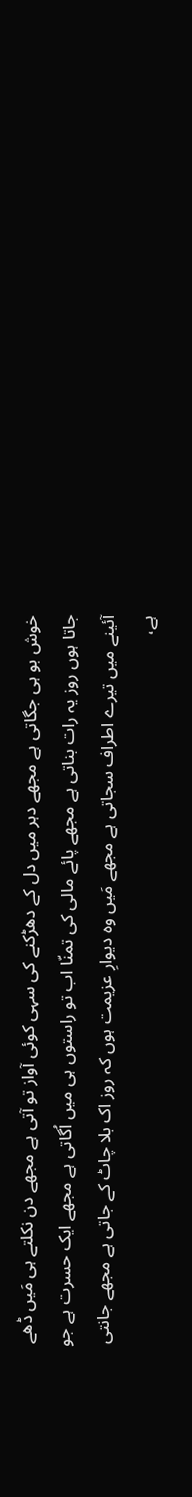خوش بو ہی جگاتی ہے مجھے دہر میں دل کے دھڑکنے کی سہی کوئی آواز تو آتی ہے مجھے دن نکلتے ہی مَیں ڈھے جاتا ہوں روز یہ رات بناتی ہے مجھے پائے مالی کی تمنّا اب تو راستوں ہی میں اُگاتی ہے مجھے ایک حسرت ہے جو آئینے میں تیرے اطراف سجاتی ہے مجھے مَیں وہ دیوارِ عزیمت ہوں کہ روز اک بلا چاٹ کے جاتی ہے مجھے جانتی ہے،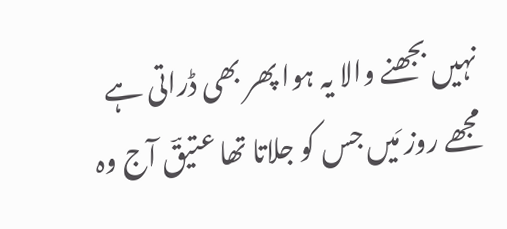نہیں بجھنے والا یہ ہوا پھر بھی ڈراتی ہے مجھے روز مَیں جس کو جلاتا تھا عتیقؔ آج وہ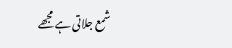شمع جلاتی ہے مجھے